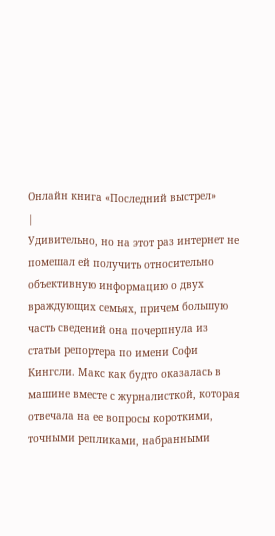Онлайн книга «Последний выстрел»
|
Удивительно, но на этот раз интернет не помешал ей получить относительно объективную информацию о двух враждующих семьях, причем большую часть сведений она почерпнула из статьи репортера по имени Софи Кингсли. Макс как будто оказалась в машине вместе с журналисткой, которая отвечала на ее вопросы короткими, точными репликами, набранными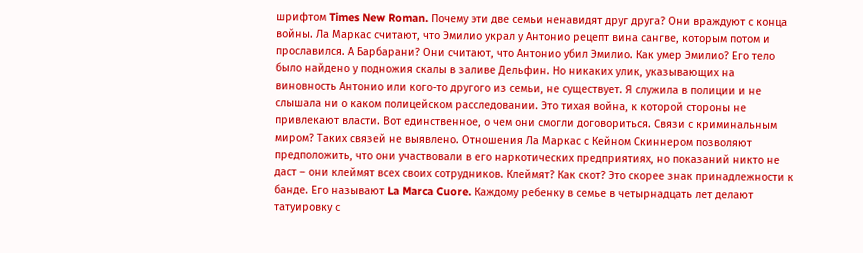шрифтом Times New Roman. Почему эти две семьи ненавидят друг друга? Они враждуют с конца войны. Ла Маркас считают, что Эмилио украл у Антонио рецепт вина сангве, которым потом и прославился. А Барбарани? Они считают, что Антонио убил Эмилио. Как умер Эмилио? Его тело было найдено у подножия скалы в заливе Дельфин. Но никаких улик, указывающих на виновность Антонио или кого-то другого из семьи, не существует. Я служила в полиции и не слышала ни о каком полицейском расследовании. Это тихая война, к которой стороны не привлекают власти. Вот единственное, о чем они смогли договориться. Связи с криминальным миром? Таких связей не выявлено. Отношения Ла Маркас с Кейном Скиннером позволяют предположить, что они участвовали в его наркотических предприятиях, но показаний никто не даст – они клеймят всех своих сотрудников. Клеймят? Как скот? Это скорее знак принадлежности к банде. Его называют La Marca Cuore. Каждому ребенку в семье в четырнадцать лет делают татуировку с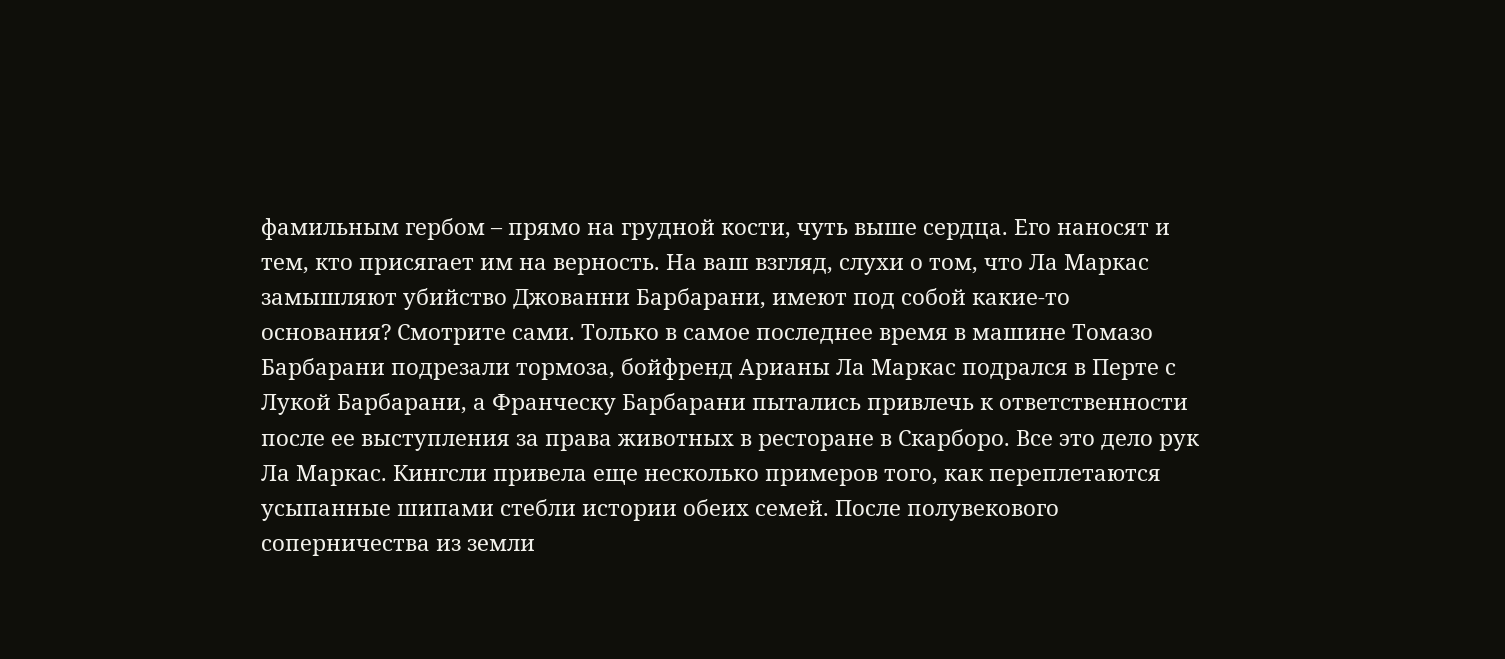фамильным гербом – прямо на грудной кости, чуть выше сердца. Его наносят и тем, кто присягает им на верность. На ваш взгляд, слухи о том, что Ла Маркас замышляют убийство Джованни Барбарани, имеют под собой какие-то основания? Смотрите сами. Только в самое последнее время в машине Томазо Барбарани подрезали тормоза, бойфренд Арианы Ла Маркас подрался в Перте с Лукой Барбарани, а Франческу Барбарани пытались привлечь к ответственности после ее выступления за права животных в ресторане в Скарборо. Все это дело рук Ла Маркас. Кингсли привела еще несколько примеров того, как переплетаются усыпанные шипами стебли истории обеих семей. После полувекового соперничества из земли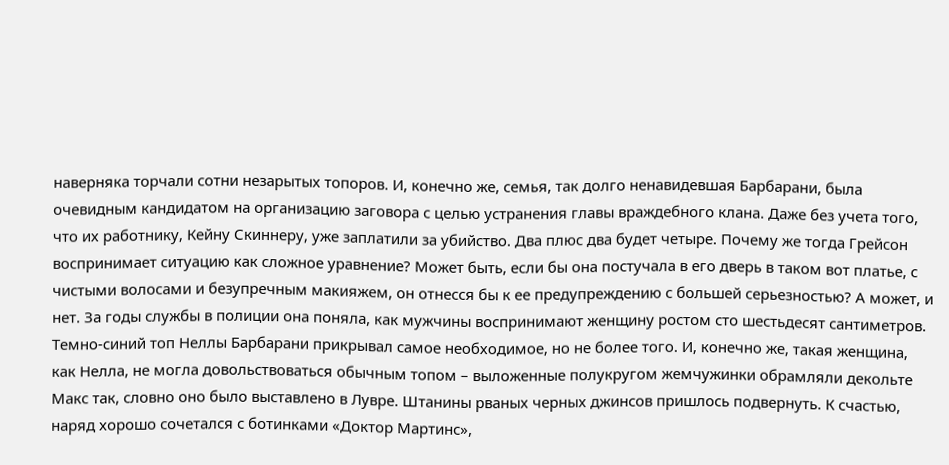наверняка торчали сотни незарытых топоров. И, конечно же, семья, так долго ненавидевшая Барбарани, была очевидным кандидатом на организацию заговора с целью устранения главы враждебного клана. Даже без учета того, что их работнику, Кейну Скиннеру, уже заплатили за убийство. Два плюс два будет четыре. Почему же тогда Грейсон воспринимает ситуацию как сложное уравнение? Может быть, если бы она постучала в его дверь в таком вот платье, с чистыми волосами и безупречным макияжем, он отнесся бы к ее предупреждению с большей серьезностью? А может, и нет. За годы службы в полиции она поняла, как мужчины воспринимают женщину ростом сто шестьдесят сантиметров. Темно-синий топ Неллы Барбарани прикрывал самое необходимое, но не более того. И, конечно же, такая женщина, как Нелла, не могла довольствоваться обычным топом – выложенные полукругом жемчужинки обрамляли декольте Макс так, словно оно было выставлено в Лувре. Штанины рваных черных джинсов пришлось подвернуть. К счастью, наряд хорошо сочетался с ботинками «Доктор Мартинс»,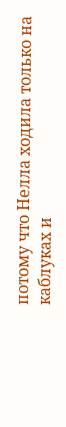потому что Нелла ходила только на каблуках и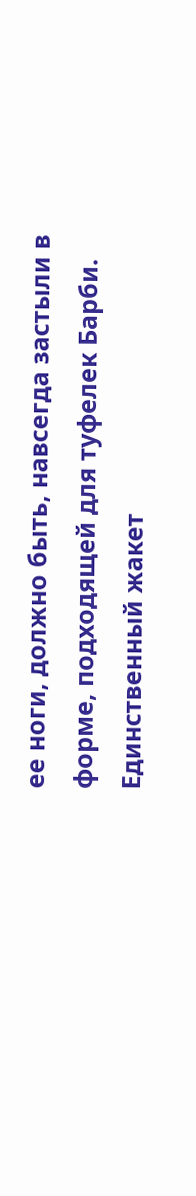ее ноги, должно быть, навсегда застыли в форме, подходящей для туфелек Барби. Единственный жакет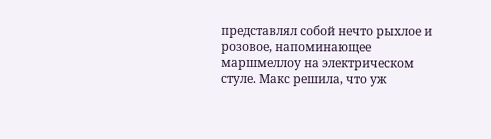представлял собой нечто рыхлое и розовое, напоминающее маршмеллоу на электрическом стуле. Макс решила, что уж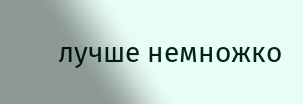лучше немножко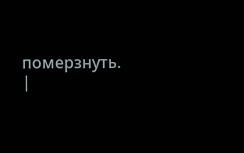померзнуть. |